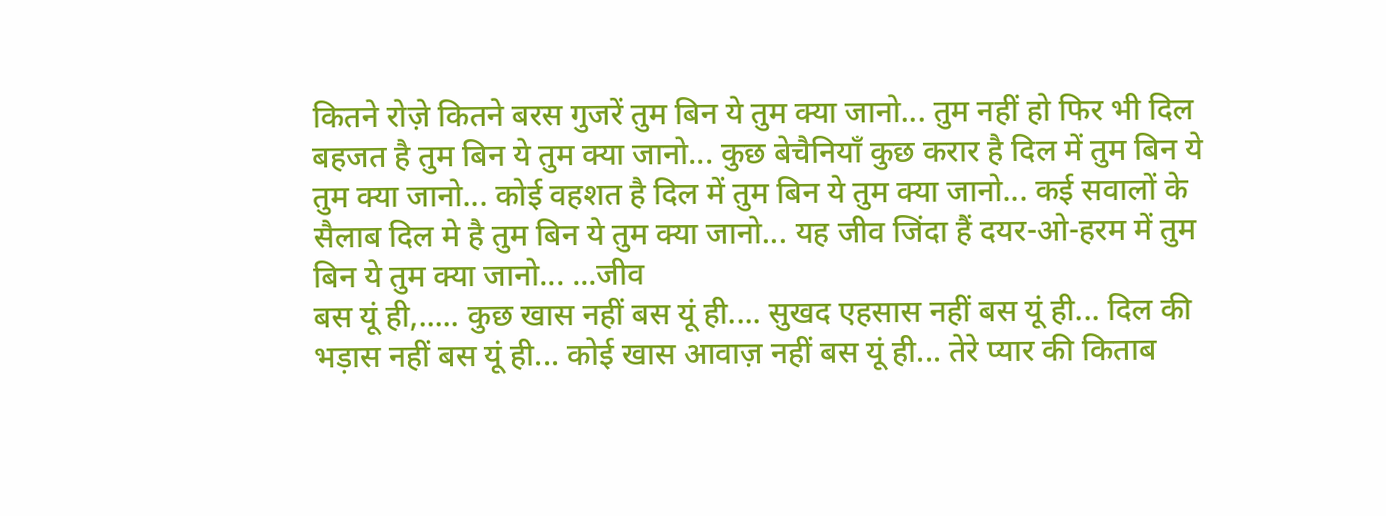कितने रोज़े कितने बरस गुजरें तुम बिन ये तुम क्या जानो... तुम नहीं हो फिर भी दिल बहजत है तुम बिन ये तुम क्या जानो... कुछ बेचैनियाँ कुछ करार है दिल में तुम बिन ये तुम क्या जानो... कोई वहशत है दिल में तुम बिन ये तुम क्या जानो... कई सवालों के सैलाब दिल मे है तुम बिन ये तुम क्या जानो... यह जीव जिंदा हैं दयर-ओ-हरम में तुम बिन ये तुम क्या जानो... ...जीव
बस यूं ही,..... कुछ खास नहीं बस यूं ही.... सुखद एहसास नहीं बस यूं ही... दिल की भड़ास नहीं बस यूं ही... कोई खास आवाज़ नहीं बस यूं ही... तेरे प्यार की किताब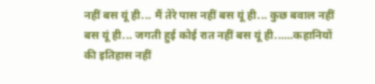नहीं बस यूं ही... मैं तेरे पास नहीं बस यूं ही... कुछ बवाल नहीं बस यूं ही... जगती हुई कोई रात नहीं बस यूं ही......कहानियों की इतिहास नहीं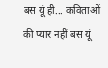बस यूं ही... कविताओं की प्यार नहीं बस यूं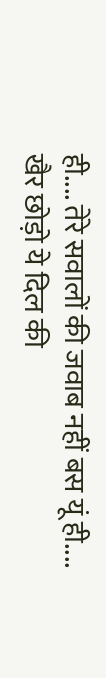ही.... तेरे सवालों की जवाब नहीं बस यूं ही.... खैर छोड़ो ये दिल की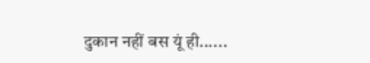दुकान नहीं बस यूं ही......